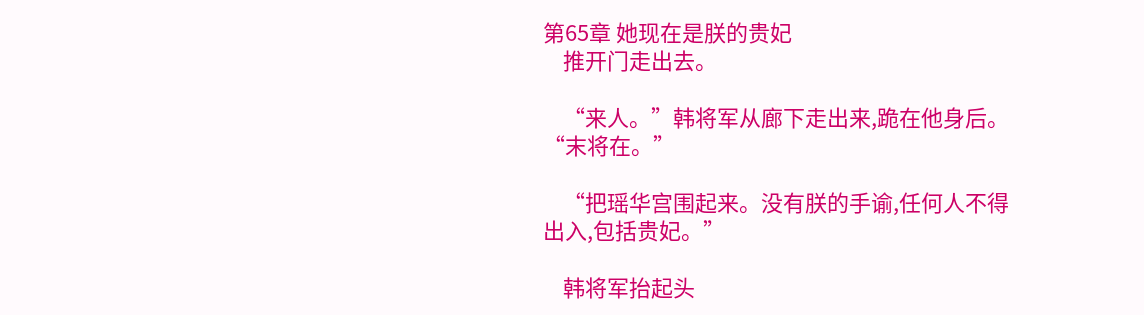第65章 她现在是朕的贵妃
    推开门走出去。

    “来人。”韩将军从廊下走出来,跪在他身后。“末将在。”

    “把瑶华宫围起来。没有朕的手谕,任何人不得出入,包括贵妃。”

    韩将军抬起头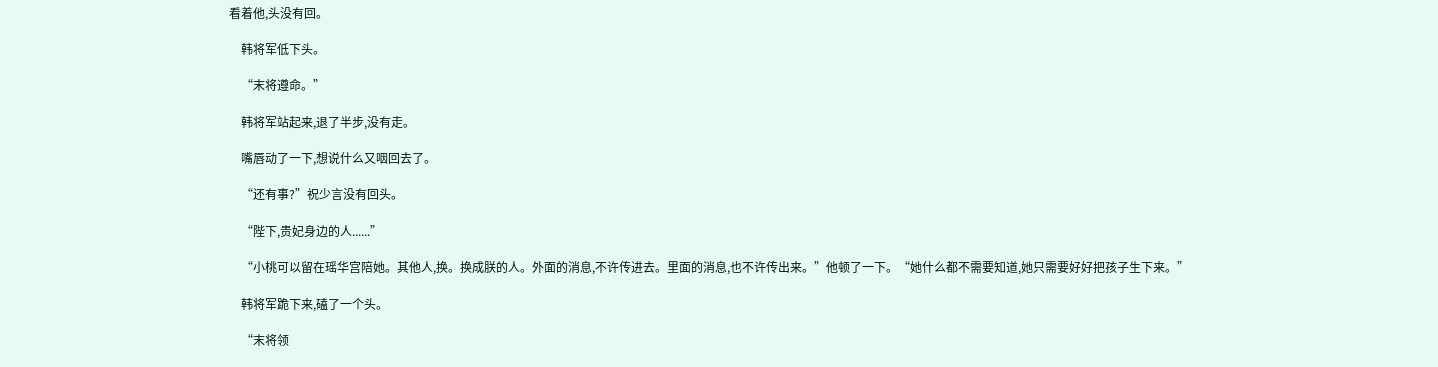看着他,头没有回。

    韩将军低下头。

    “末将遵命。”

    韩将军站起来,退了半步,没有走。

    嘴唇动了一下,想说什么又咽回去了。

    “还有事?”祝少言没有回头。

    “陛下,贵妃身边的人......”

    “小桃可以留在瑶华宫陪她。其他人,换。换成朕的人。外面的消息,不许传进去。里面的消息,也不许传出来。”他顿了一下。“她什么都不需要知道,她只需要好好把孩子生下来。”

    韩将军跪下来,磕了一个头。

    “末将领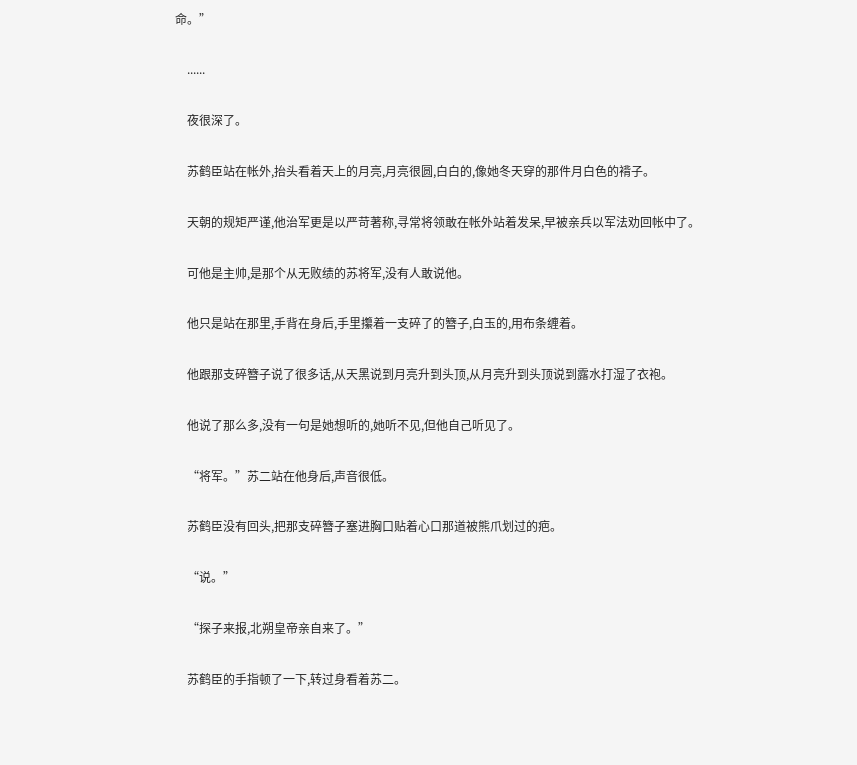命。”

    ......

    夜很深了。

    苏鹤臣站在帐外,抬头看着天上的月亮,月亮很圆,白白的,像她冬天穿的那件月白色的褙子。

    天朝的规矩严谨,他治军更是以严苛著称,寻常将领敢在帐外站着发呆,早被亲兵以军法劝回帐中了。

    可他是主帅,是那个从无败绩的苏将军,没有人敢说他。

    他只是站在那里,手背在身后,手里攥着一支碎了的簪子,白玉的,用布条缠着。

    他跟那支碎簪子说了很多话,从天黑说到月亮升到头顶,从月亮升到头顶说到露水打湿了衣袍。

    他说了那么多,没有一句是她想听的,她听不见,但他自己听见了。

    “将军。”苏二站在他身后,声音很低。

    苏鹤臣没有回头,把那支碎簪子塞进胸口贴着心口那道被熊爪划过的疤。

    “说。”

    “探子来报,北朔皇帝亲自来了。”

    苏鹤臣的手指顿了一下,转过身看着苏二。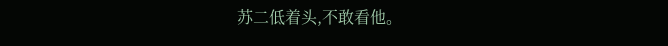苏二低着头,不敢看他。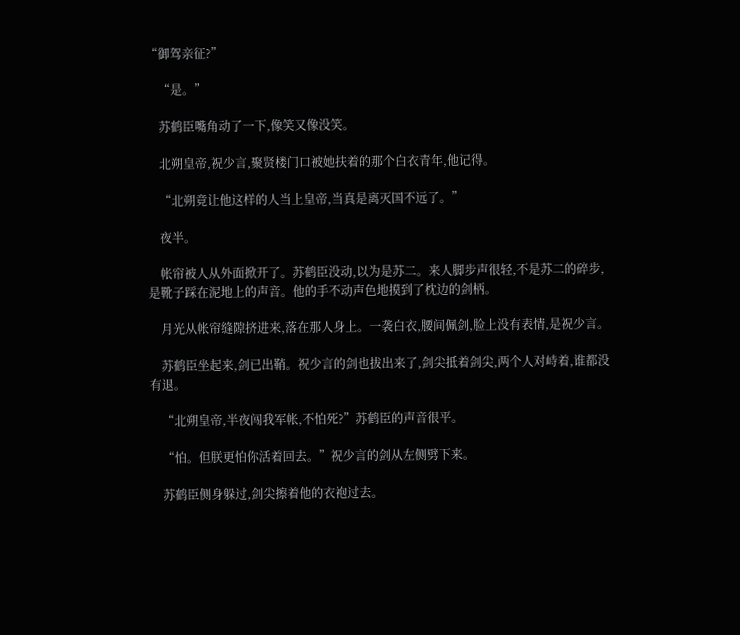“御驾亲征?”

    “是。”

    苏鹤臣嘴角动了一下,像笑又像没笑。

    北朔皇帝,祝少言,聚贤楼门口被她扶着的那个白衣青年,他记得。

    “北朔竟让他这样的人当上皇帝,当真是离灭国不远了。”

    夜半。

    帐帘被人从外面掀开了。苏鹤臣没动,以为是苏二。来人脚步声很轻,不是苏二的碎步,是靴子踩在泥地上的声音。他的手不动声色地摸到了枕边的剑柄。

    月光从帐帘缝隙挤进来,落在那人身上。一袭白衣,腰间佩剑,脸上没有表情,是祝少言。

    苏鹤臣坐起来,剑已出鞘。祝少言的剑也拔出来了,剑尖抵着剑尖,两个人对峙着,谁都没有退。

    “北朔皇帝,半夜闯我军帐,不怕死?”苏鹤臣的声音很平。

    “怕。但朕更怕你活着回去。”祝少言的剑从左侧劈下来。

    苏鹤臣侧身躲过,剑尖擦着他的衣袍过去。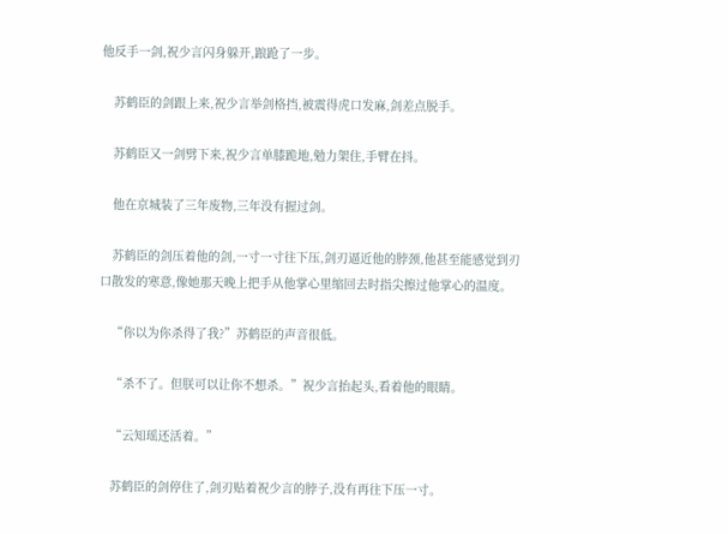他反手一剑,祝少言闪身躲开,踉跄了一步。

    苏鹤臣的剑跟上来,祝少言举剑格挡,被震得虎口发麻,剑差点脱手。

    苏鹤臣又一剑劈下来,祝少言单膝跪地,勉力架住,手臂在抖。

    他在京城装了三年废物,三年没有握过剑。

    苏鹤臣的剑压着他的剑,一寸一寸往下压,剑刃逼近他的脖颈,他甚至能感觉到刃口散发的寒意,像她那天晚上把手从他掌心里缩回去时指尖擦过他掌心的温度。

    “你以为你杀得了我?”苏鹤臣的声音很低。

    “杀不了。但朕可以让你不想杀。”祝少言抬起头,看着他的眼睛。

    “云知瑶还活着。”

    苏鹤臣的剑停住了,剑刃贴着祝少言的脖子,没有再往下压一寸。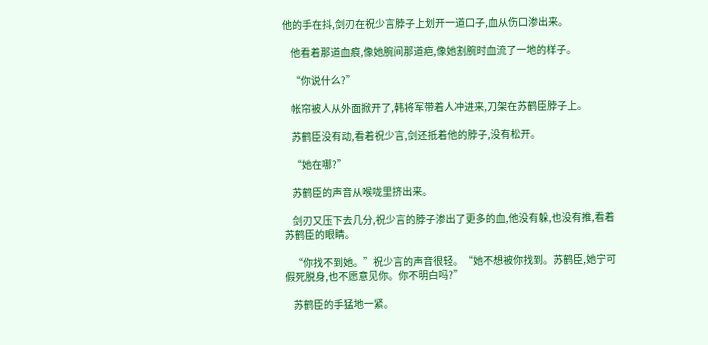他的手在抖,剑刃在祝少言脖子上划开一道口子,血从伤口渗出来。

    他看着那道血痕,像她腕间那道疤,像她割腕时血流了一地的样子。

    “你说什么?”

    帐帘被人从外面掀开了,韩将军带着人冲进来,刀架在苏鹤臣脖子上。

    苏鹤臣没有动,看着祝少言,剑还抵着他的脖子,没有松开。

    “她在哪?”

    苏鹤臣的声音从喉咙里挤出来。

    剑刃又压下去几分,祝少言的脖子渗出了更多的血,他没有躲,也没有推,看着苏鹤臣的眼睛。

    “你找不到她。”祝少言的声音很轻。“她不想被你找到。苏鹤臣,她宁可假死脱身,也不愿意见你。你不明白吗?”

    苏鹤臣的手猛地一紧。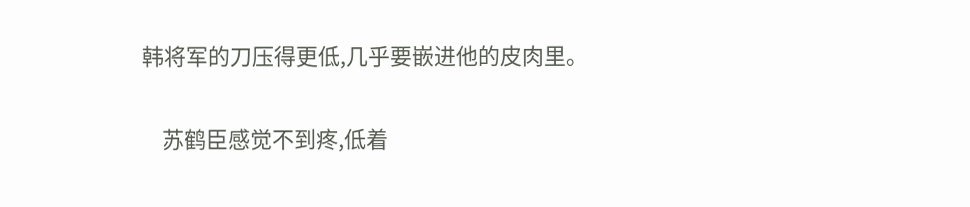韩将军的刀压得更低,几乎要嵌进他的皮肉里。

    苏鹤臣感觉不到疼,低着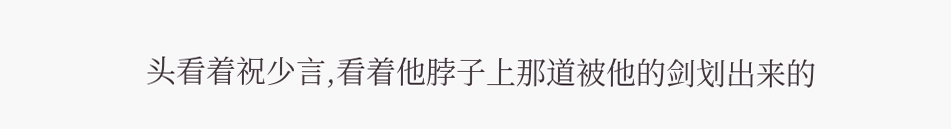头看着祝少言,看着他脖子上那道被他的剑划出来的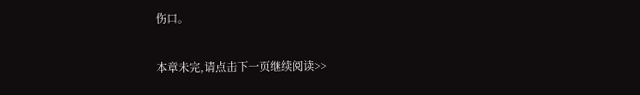伤口。

本章未完,请点击下一页继续阅读>>